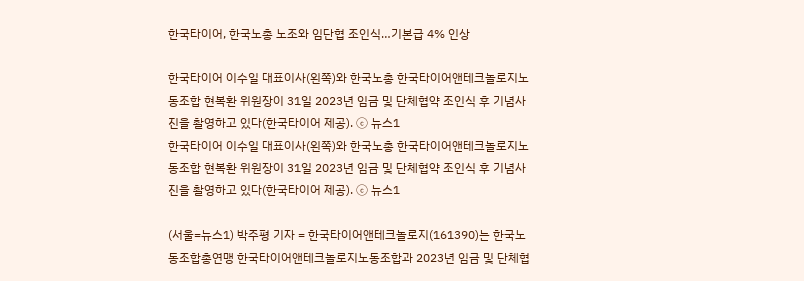한국타이어, 한국노총 노조와 임단협 조인식…기본급 4% 인상

한국타이어 이수일 대표이사(왼쪽)와 한국노총 한국타이어앤테크놀로지노동조합 현복환 위원장이 31일 2023년 임금 및 단체협약 조인식 후 기념사진을 촬영하고 있다(한국타이어 제공). ⓒ 뉴스1
한국타이어 이수일 대표이사(왼쪽)와 한국노총 한국타이어앤테크놀로지노동조합 현복환 위원장이 31일 2023년 임금 및 단체협약 조인식 후 기념사진을 촬영하고 있다(한국타이어 제공). ⓒ 뉴스1

(서울=뉴스1) 박주평 기자 = 한국타이어앤테크놀로지(161390)는 한국노동조합총연맹 한국타이어앤테크놀로지노동조합과 2023년 임금 및 단체협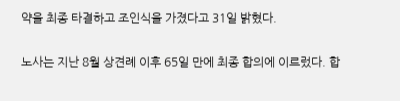약을 최종 타결하고 조인식을 가졌다고 31일 밝혔다.

노사는 지난 8월 상견례 이후 65일 만에 최종 합의에 이르렀다. 합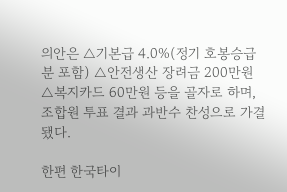의안은 △기본급 4.0%(정기 호봉승급분 포함) △안전생산 장려금 200만원 △복지카드 60만원 등을 골자로 하며, 조합원 투표 결과 과반수 찬성으로 가결됐다.

한편 한국타이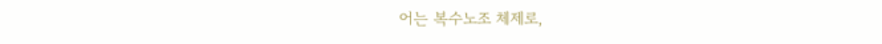어는 복수노조 체제로,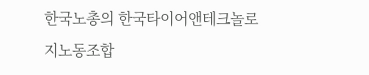한국노총의 한국타이어앤테크놀로지노동조합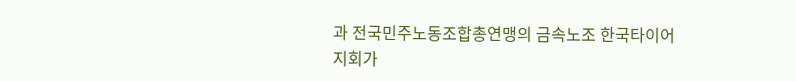과 전국민주노동조합총연맹의 금속노조 한국타이어지회가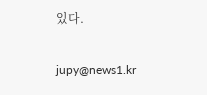있다.

jupy@news1.kr